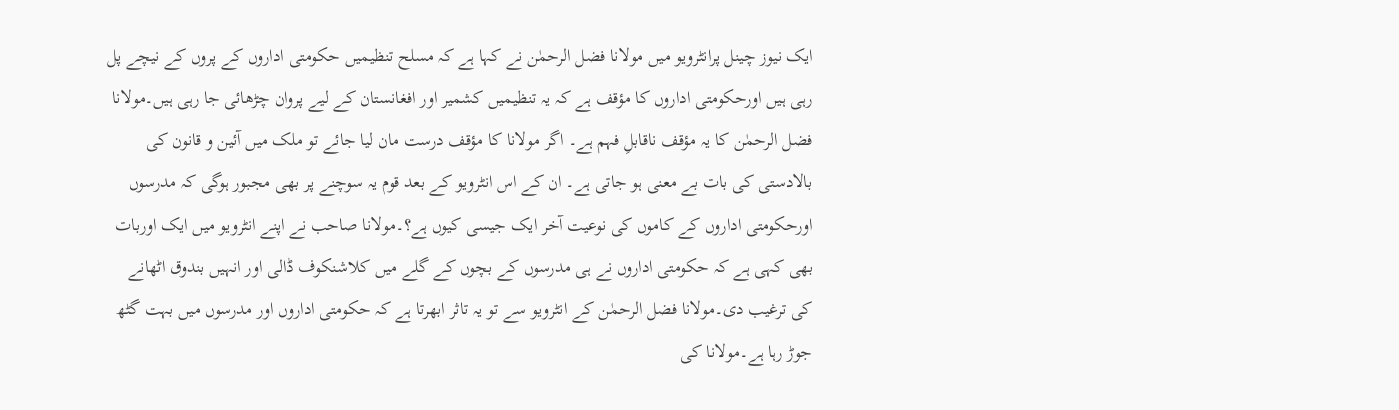ایک نیوز چینل پرانٹرویو میں مولانا فضل الرحمٰن نے کہا ہے کہ مسلح تنظیمیں حکومتی اداروں کے پروں کے نیچے پل رہی ہیں اورحکومتی اداروں کا مؤقف ہے کہ یہ تنظیمیں کشمیر اور افغانستان کے لیے پروان چڑھائی جا رہی ہیں۔مولانا فضل الرحمٰن کا یہ مؤقف ناقابلِ فہم ہے۔ اگر مولانا کا مؤقف درست مان لیا جائے تو ملک میں آئین و قانون کی بالادستی کی بات بے معنی ہو جاتی ہے۔ ان کے اس انٹرویو کے بعد قوم یہ سوچنے پر بھی مجبور ہوگی کہ مدرسوں اورحکومتی اداروں کے کاموں کی نوعیت آخر ایک جیسی کیوں ہے؟۔مولانا صاحب نے اپنے انٹرویو میں ایک اوربات بھی کہی ہے کہ حکومتی اداروں نے ہی مدرسوں کے بچوں کے گلے میں کلاشنکوف ڈالی اور انہیں بندوق اٹھانے کی ترغیب دی۔مولانا فضل الرحمٰن کے انٹرویو سے تو یہ تاثر ابھرتا ہے کہ حکومتی اداروں اور مدرسوں میں بہت گٹھ جوڑ رہا ہے۔مولانا کی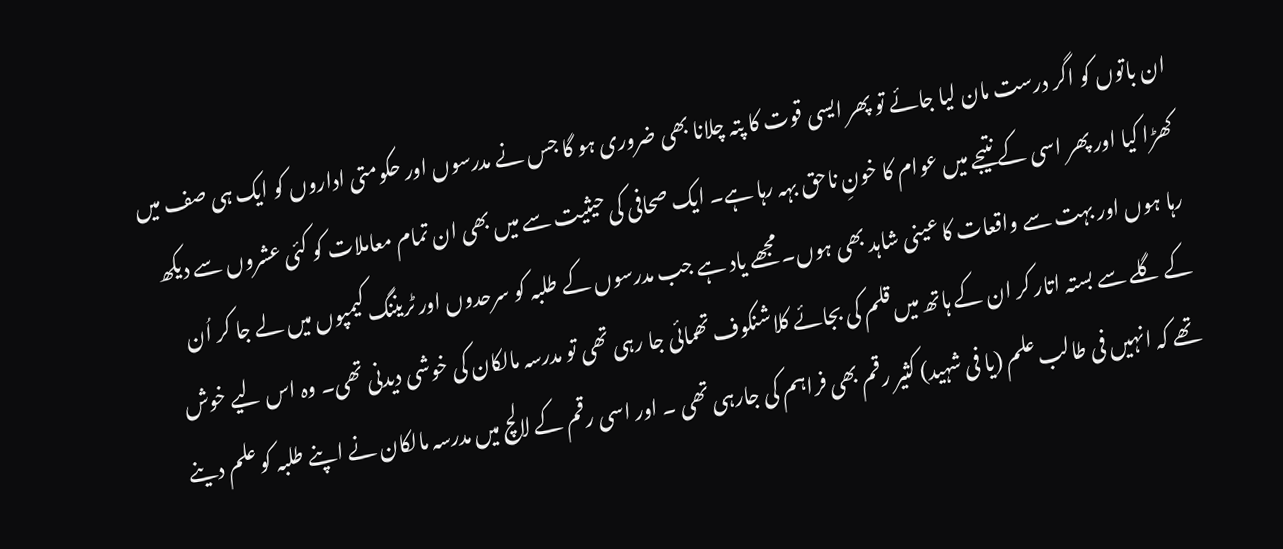ان باتوں کو اگر درست مان لیا جائے تو پھر ایسی قوت کا پتہ چلانا بھی ضروری ہو گا جس نے مدرسوں اور حکومتی اداروں کو ایک ہی صف میں کھڑا کیا اور پھر اسی کے نتیجے میں عوام کا خونِ ناحق بہہ رہا ہے۔ ایک صحافی کی حیثیت سے میں بھی ان تمام معاملات کو کئی عشروں سے دیکھ رہا ہوں اور بہت سے واقعات کا عینی شاہد بھی ہوں۔ مجھے یاد ہے جب مدرسوں کے طلبہ کو سرحدوں اور ٹریننگ کیمپوں میں لے جا کر اُن کے گلے سے بستہ اتار کر ان کے ہاتھ میں قلم کی بجائے کلاشنکوف تھمائی جا رہی تھی تو مدرسہ مالکان کی خوشی دیدنی تھی۔ وہ اس لیے خوش تھے کہ انہیں فی طالب علم (یا فی شہید) کثیر رقم بھی فراہم کی جارہی تھی ۔ اور اسی رقم کے لالچ میں مدرسہ مالکان نے اپنے طلبہ کو علم دینے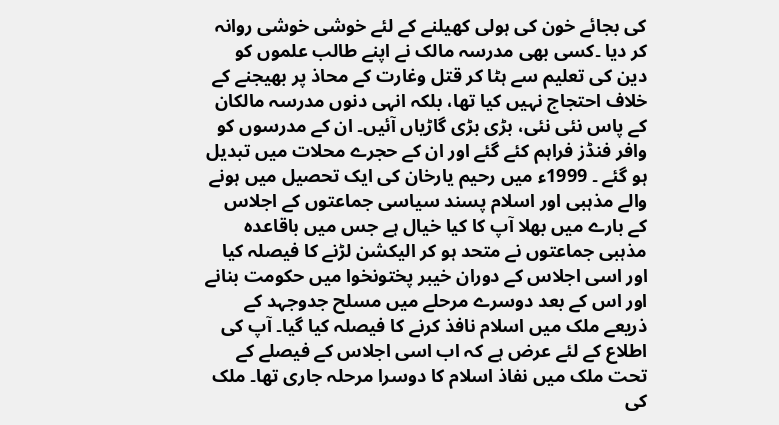کی بجائے خون کی ہولی کھیلنے کے لئے خوشی خوشی روانہ کر دیا ۔کسی بھی مدرسہ مالک نے اپنے طالب علموں کو دین کی تعلیم سے ہٹا کر قتل وغارت کے محاذ پر بھیجنے کے خلاف احتجاج نہیں کیا تھا، بلکہ انہی دنوں مدرسہ مالکان کے پاس نئی نئی، بڑی بڑی گاڑیاں آئیں۔ ان کے مدرسوں کو وافر فنڈز فراہم کئے گئے اور ان کے حجرے محلات میں تبدیل ہو گئے ۔ 1999ء میں رحیم یارخان کی ایک تحصیل میں ہونے والے مذہبی اور اسلام پسند سیاسی جماعتوں کے اجلاس کے بارے میں بھلا آپ کا کیا خیال ہے جس میں باقاعدہ مذہبی جماعتوں نے متحد ہو کر الیکشن لڑنے کا فیصلہ کیا اور اسی اجلاس کے دوران خیبر پختونخوا میں حکومت بنانے اور اس کے بعد دوسرے مرحلے میں مسلح جدوجہد کے ذریعے ملک میں اسلام نافذ کرنے کا فیصلہ کیا گیا۔ آپ کی اطلاع کے لئے عرض ہے کہ اب اسی اجلاس کے فیصلے کے تحت ملک میں نفاذ اسلام کا دوسرا مرحلہ جاری تھا۔ ملک کی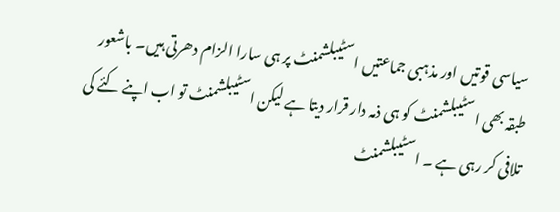سیاسی قوتیں اور مذہبی جماعتیں اسٹیبلشمنٹ پر ہی سارا الزام دھرتی ہیں۔ باشعور طبقہ بھی اسٹیبلشمنٹ کو ہی ذمہ دار قرار دیتا ہے لیکن اسٹیبلشمنٹ تو اب اپنے کئے کی تلافی کر رہی ہے ۔ اسٹیبلشمنٹ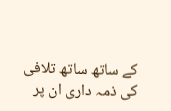کے ساتھ ساتھ تلافی کی ذمہ داری ان پر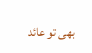بھی تو عائد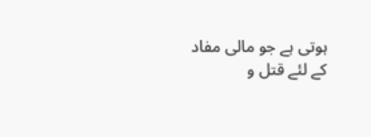ہوتی ہے جو مالی مفاد کے لئے قتل و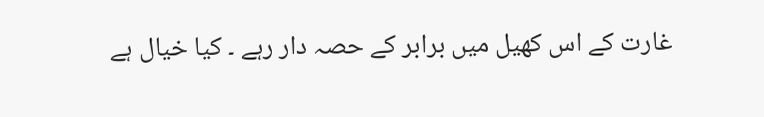غارت کے اس کھیل میں برابر کے حصہ دار رہے ۔ کیا خیال ہے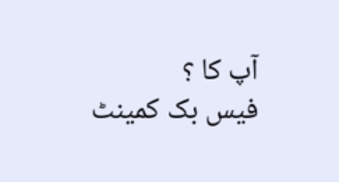آپ کا ؟
فیس بک کمینٹ